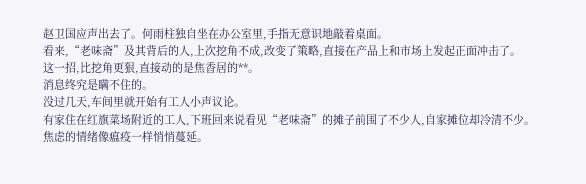赵卫国应声出去了。何雨柱独自坐在办公室里,手指无意识地敲着桌面。
看来,“老味斋”及其背后的人,上次挖角不成,改变了策略,直接在产品上和市场上发起正面冲击了。
这一招,比挖角更狠,直接动的是焦香居的**。
消息终究是瞒不住的。
没过几天,车间里就开始有工人小声议论。
有家住在红旗菜场附近的工人,下班回来说看见“老味斋”的摊子前围了不少人,自家摊位却冷清不少。
焦虑的情绪像瘟疫一样悄悄蔓延。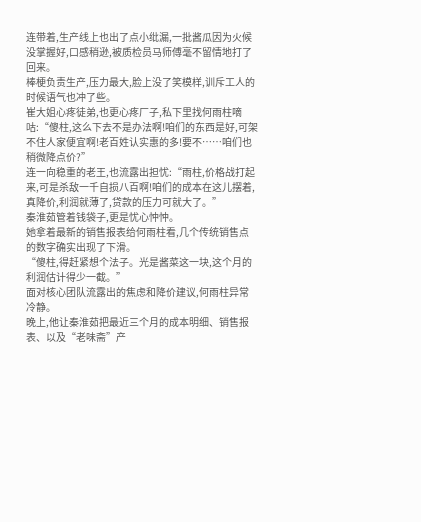连带着,生产线上也出了点小纰漏,一批酱瓜因为火候没掌握好,口感稍逊,被质检员马师傅毫不留情地打了回来。
棒梗负责生产,压力最大,脸上没了笑模样,训斥工人的时候语气也冲了些。
崔大姐心疼徒弟,也更心疼厂子,私下里找何雨柱嘀咕:“傻柱,这么下去不是办法啊!咱们的东西是好,可架不住人家便宜啊!老百姓认实惠的多!要不……咱们也稍微降点价?”
连一向稳重的老王,也流露出担忧:“雨柱,价格战打起来,可是杀敌一千自损八百啊!咱们的成本在这儿摆着,真降价,利润就薄了,贷款的压力可就大了。”
秦淮茹管着钱袋子,更是忧心忡忡。
她拿着最新的销售报表给何雨柱看,几个传统销售点的数字确实出现了下滑。
“傻柱,得赶紧想个法子。光是酱菜这一块,这个月的利润估计得少一截。”
面对核心团队流露出的焦虑和降价建议,何雨柱异常冷静。
晚上,他让秦淮茹把最近三个月的成本明细、销售报表、以及“老味斋”产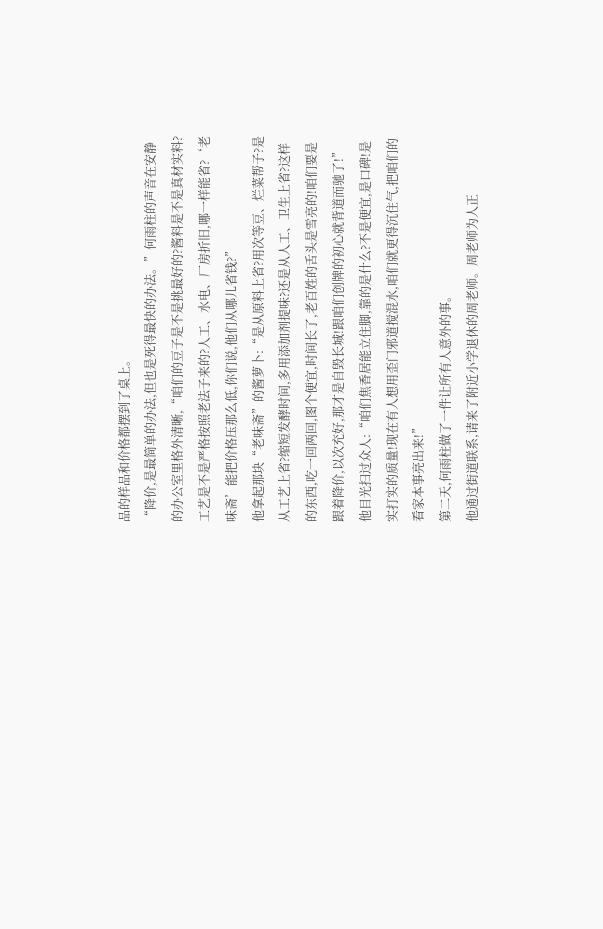品的样品和价格都摆到了桌上。
“降价,是最简单的办法,但也是死得最快的办法。”何雨柱的声音在安静的办公室里格外清晰,“咱们的豆子是不是挑最好的?酱料是不是真材实料?工艺是不是严格按照老法子来的?人工、水电、厂房折旧,哪一样能省?‘老味斋’能把价格压那么低,你们说,他们从哪儿省钱?”
他拿起那块“老味斋”的酱萝卜:“是从原料上省?用次等豆、烂菜帮子?是从工艺上省?缩短发酵时间,多用添加剂提味?还是从人工、卫生上省?这样的东西,吃一回两回,图个便宜,时间长了,老百姓的舌头是雪亮的!咱们要是跟着降价,以次充好,那才是自毁长城!跟咱们创牌的初心就背道而驰了!”
他目光扫过众人:“咱们焦香居能立住脚,靠的是什么?不是便宜,是口碑!是实打实的质量!现在有人想用歪门邪道搅混水,咱们就更得沉住气,把咱们的看家本事亮出来!”
第二天,何雨柱做了一件让所有人意外的事。
他通过街道联系,请来了附近小学退休的周老师。周老师为人正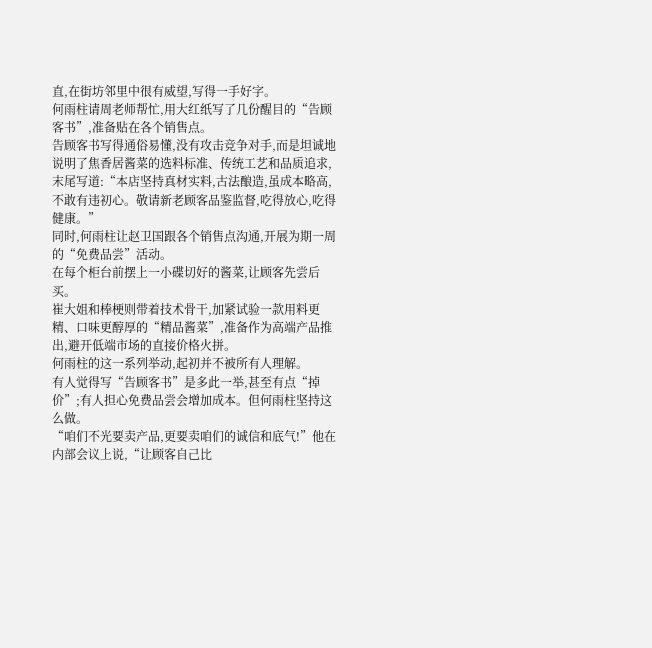直,在街坊邻里中很有威望,写得一手好字。
何雨柱请周老师帮忙,用大红纸写了几份醒目的“告顾客书”,准备贴在各个销售点。
告顾客书写得通俗易懂,没有攻击竞争对手,而是坦诚地说明了焦香居酱菜的选料标准、传统工艺和品质追求,末尾写道:“本店坚持真材实料,古法酿造,虽成本略高,不敢有违初心。敬请新老顾客品鉴监督,吃得放心,吃得健康。”
同时,何雨柱让赵卫国跟各个销售点沟通,开展为期一周的“免费品尝”活动。
在每个柜台前摆上一小碟切好的酱菜,让顾客先尝后买。
崔大姐和棒梗则带着技术骨干,加紧试验一款用料更精、口味更醇厚的“精品酱菜”,准备作为高端产品推出,避开低端市场的直接价格火拼。
何雨柱的这一系列举动,起初并不被所有人理解。
有人觉得写“告顾客书”是多此一举,甚至有点“掉价”;有人担心免费品尝会增加成本。但何雨柱坚持这么做。
“咱们不光要卖产品,更要卖咱们的诚信和底气!”他在内部会议上说,“让顾客自己比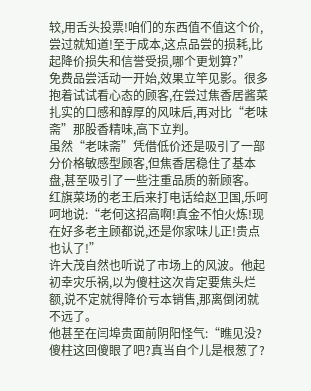较,用舌头投票!咱们的东西值不值这个价,尝过就知道!至于成本,这点品尝的损耗,比起降价损失和信誉受损,哪个更划算?”
免费品尝活动一开始,效果立竿见影。很多抱着试试看心态的顾客,在尝过焦香居酱菜扎实的口感和醇厚的风味后,再对比“老味斋”那股香精味,高下立判。
虽然“老味斋”凭借低价还是吸引了一部分价格敏感型顾客,但焦香居稳住了基本盘,甚至吸引了一些注重品质的新顾客。
红旗菜场的老王后来打电话给赵卫国,乐呵呵地说:“老何这招高啊!真金不怕火炼!现在好多老主顾都说,还是你家味儿正!贵点也认了!”
许大茂自然也听说了市场上的风波。他起初幸灾乐祸,以为傻柱这次肯定要焦头烂额,说不定就得降价亏本销售,那离倒闭就不远了。
他甚至在闫埠贵面前阴阳怪气:“瞧见没?傻柱这回傻眼了吧?真当自个儿是根葱了?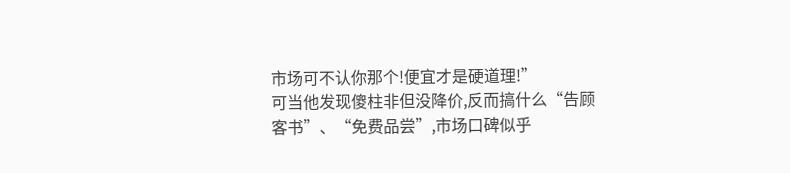市场可不认你那个!便宜才是硬道理!”
可当他发现傻柱非但没降价,反而搞什么“告顾客书”、“免费品尝”,市场口碑似乎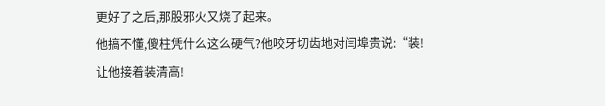更好了之后,那股邪火又烧了起来。
他搞不懂,傻柱凭什么这么硬气?他咬牙切齿地对闫埠贵说:“装!让他接着装清高!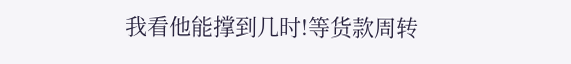我看他能撑到几时!等货款周转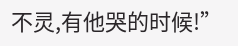不灵,有他哭的时候!”